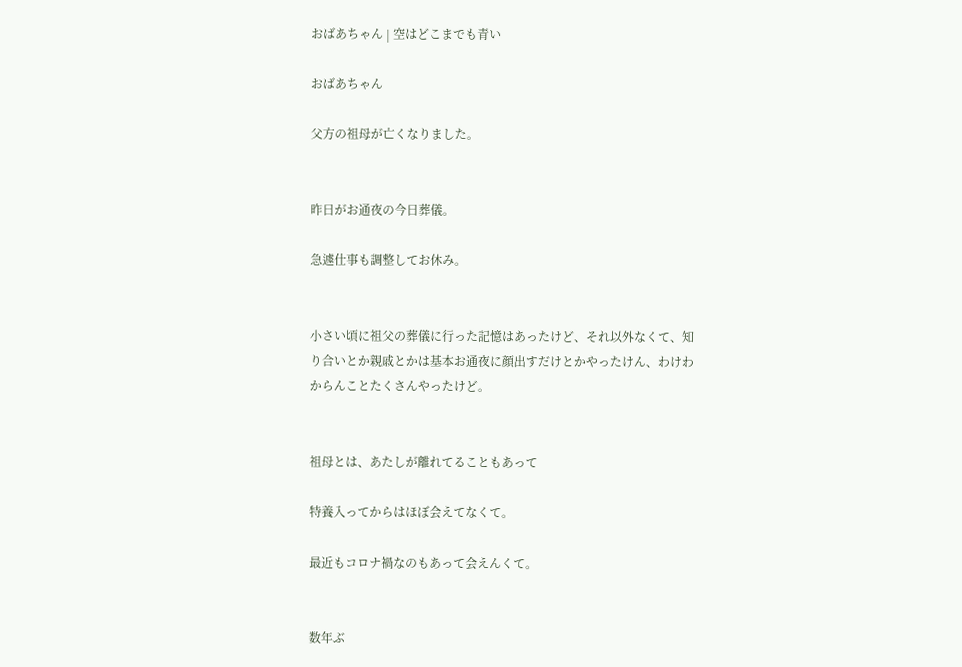おばあちゃん | 空はどこまでも青い

おばあちゃん

父方の祖母が亡くなりました。


昨日がお通夜の今日葬儀。

急遽仕事も調整してお休み。


小さい頃に祖父の葬儀に行った記憶はあったけど、それ以外なくて、知り合いとか親戚とかは基本お通夜に顔出すだけとかやったけん、わけわからんことたくさんやったけど。


祖母とは、あたしが離れてることもあって

特養入ってからはほぼ会えてなくて。

最近もコロナ禍なのもあって会えんくて。


数年ぶ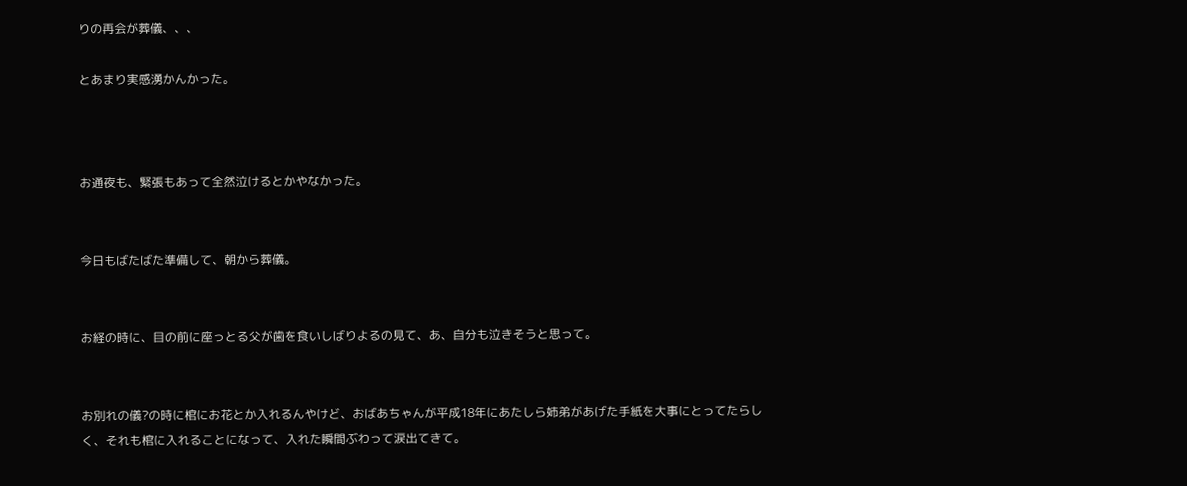りの再会が葬儀、、、

とあまり実感湧かんかった。



お通夜も、緊張もあって全然泣けるとかやなかった。


今日もばたばた準備して、朝から葬儀。


お経の時に、目の前に座っとる父が歯を食いしばりよるの見て、あ、自分も泣きそうと思って。


お別れの儀?の時に棺にお花とか入れるんやけど、おばあちゃんが平成18年にあたしら姉弟があげた手紙を大事にとってたらしく、それも棺に入れることになって、入れた瞬間ぶわって涙出てきて。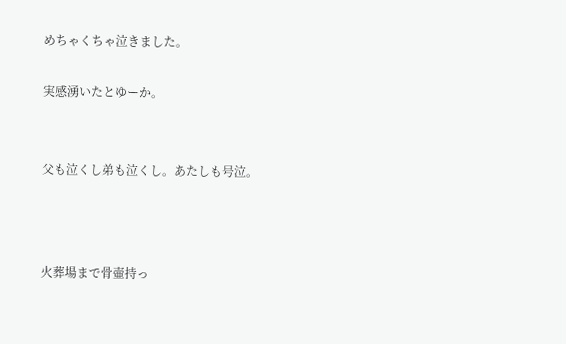めちゃくちゃ泣きました。

実感湧いたとゆーか。


父も泣くし弟も泣くし。あたしも号泣。



火葬場まで骨壷持っ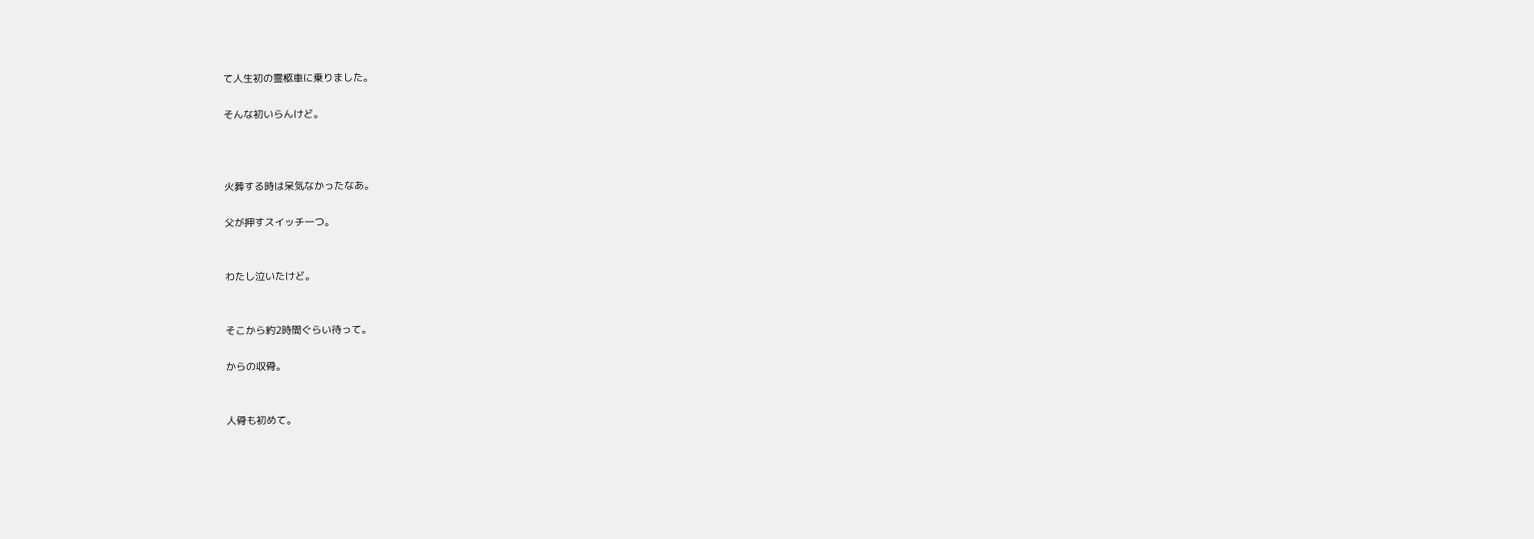て人生初の霊柩車に乗りました。

そんな初いらんけど。



火葬する時は呆気なかったなあ。

父が押すスイッチ一つ。


わたし泣いたけど。


そこから約2時間ぐらい待って。

からの収骨。


人骨も初めて。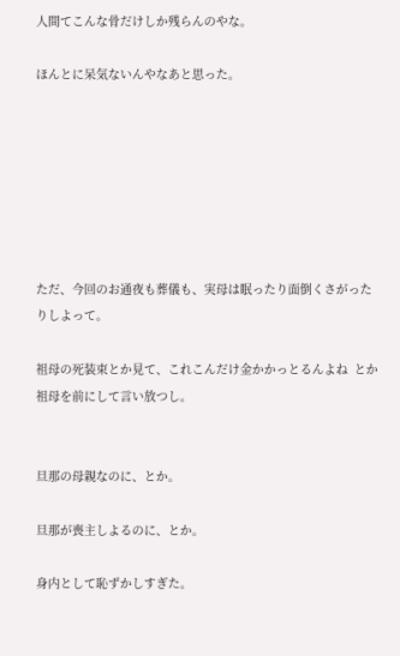人間てこんな骨だけしか残らんのやな。

ほんとに呆気ないんやなあと思った。







ただ、今回のお通夜も葬儀も、実母は眠ったり面倒くさがったりしよって。

祖母の死装束とか見て、これこんだけ金かかっとるんよね  とか祖母を前にして言い放つし。


旦那の母親なのに、とか。

旦那が喪主しよるのに、とか。

身内として恥ずかしすぎた。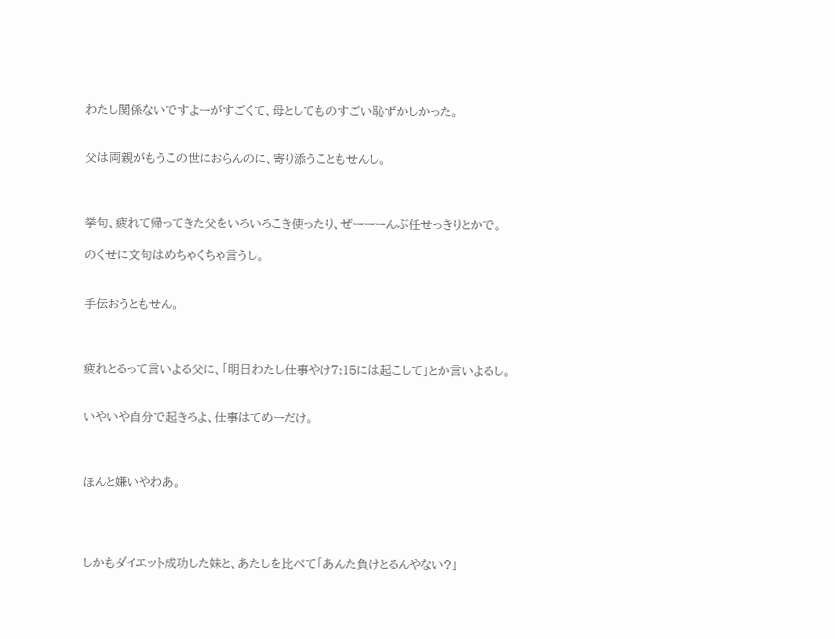わたし関係ないですよーがすごくて、母としてものすごい恥ずかしかった。


父は両親がもうこの世におらんのに、寄り添うこともせんし。



挙句、疲れて帰ってきた父をいろいろこき使ったり、ぜーーーんぶ任せっきりとかで。

のくせに文句はめちゃくちゃ言うし。


手伝おうともせん。



疲れとるって言いよる父に、「明日わたし仕事やけ7:15には起こして」とか言いよるし。


いやいや自分で起きろよ、仕事はてめーだけ。



ほんと嫌いやわあ。




しかもダイエット成功した妹と、あたしを比べて「あんた負けとるんやない?」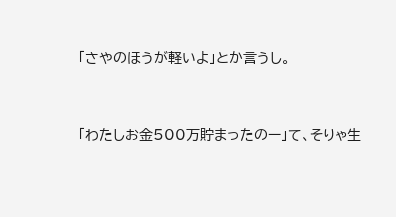「さやのほうが軽いよ」とか言うし。


「わたしお金500万貯まったのー」て、そりゃ生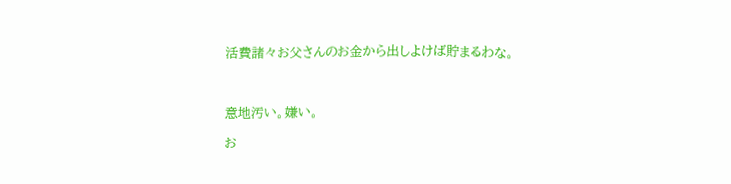活費諸々お父さんのお金から出しよけば貯まるわな。



意地汚い。嫌い。

お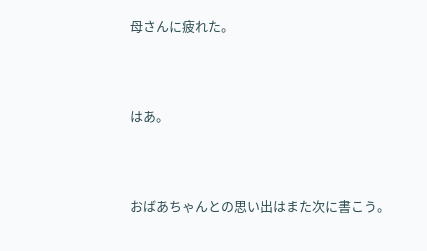母さんに疲れた。



はあ。



おばあちゃんとの思い出はまた次に書こう。